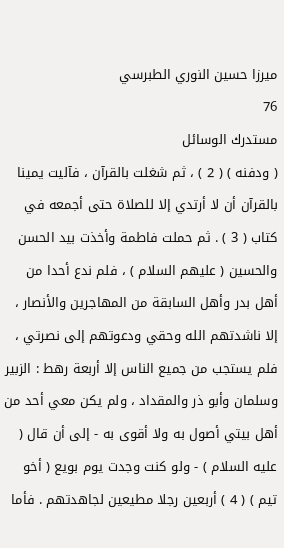ميرزا حسين النوري الطبرسي
76
مستدرك الوسائل
( ودفنه ) ( 2 ) ، ثم شغلت بالقرآن ، فآليت يمينا بالقرآن أن لا أرتدي إلا للصلاة حتى أجمعه في كتاب ( 3 ) . ثم حملت فاطمة وأخذت بيد الحسن والحسين ( عليهم السلام ) ، فلم ندع أحدا من أهل بدر وأهل السابقة من المهاجرين والأنصار ، إلا ناشدتهم الله وحقي ودعوتهم إلى نصرتي ، فلم يستجب من جميع الناس إلا أربعة رهط : الزبير وسلمان وأبو ذر والمقداد ، ولم يكن معي أحد من أهل بيتي أصول به ولا أقوى به - إلى أن قال ( عليه السلام ) - ولو كنت وجدت يوم بويع ( أخو تيم ) ( 4 ) أربعين رجلا مطيعين لجاهدتهم . فأما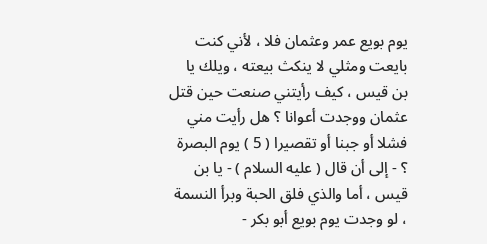يوم بويع عمر وعثمان فلا ، لأني كنت بايعت ومثلي لا ينكث بيعته ، ويلك يا بن قيس ، كيف رأيتني صنعت حين قتل عثمان ووجدت أعوانا ؟ هل رأيت مني فشلا أو جبنا أو تقصيرا ( 5 ) يوم البصرة ؟ - إلى أن قال ( عليه السلام ) - يا بن قيس ، أما والذي فلق الحبة وبرأ النسمة ، لو وجدت يوم بويع أبو بكر -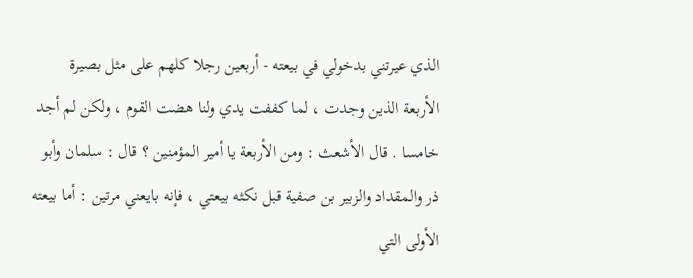الذي عيرتني بدخولي في بيعته - أربعين رجلا كلهم على مثل بصيرة الأربعة الذين وجدت ، لما كففت يدي ولنا هضت القوم ، ولكن لم أجد خامسا . قال الأشعث : ومن الأربعة يا أمير المؤمنين ؟ قال : سلمان وأبو ذر والمقداد والزبير بن صفية قبل نكثه بيعتي ، فإنه بايعني مرتين : أما بيعته الأولى التي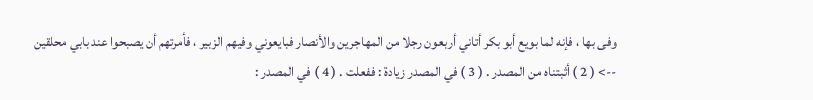وفى بها ، فإنه لما بويع أبو بكر أتاني أربعون رجلا من المهاجرين والأنصار فبايعوني وفيهم الزبير ، فأمرتهم أن يصبحوا عند بابي محلقين
--> ( 2 ) أثبتناه من المصدر . ( 3 ) في المصدر زيادة : ففعلت . ( 4 ) في المصدر :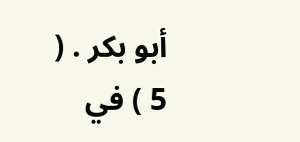أبو بكر . ( 5 ) في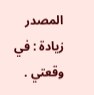المصدر زيادة : في وقعتي .